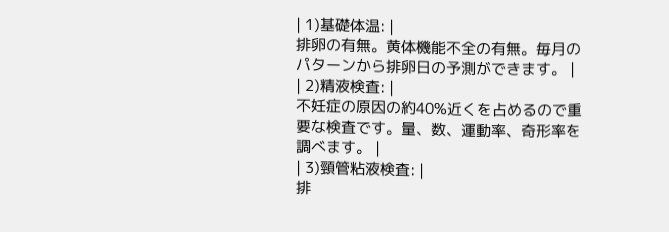| 1)基礎体温: |
排卵の有無。黄体機能不全の有無。毎月のパターンから排卵日の予測ができます。 |
| 2)精液検査: |
不妊症の原因の約40%近くを占めるので重要な検査です。量、数、運動率、奇形率を調べます。 |
| 3)頸管粘液検査: |
排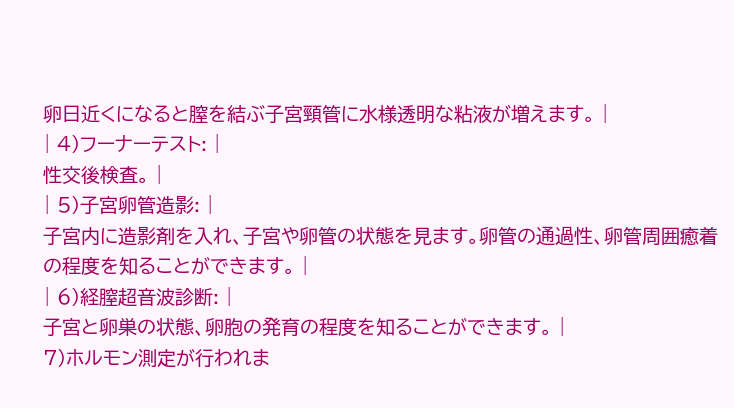卵日近くになると膣を結ぶ子宮頸管に水様透明な粘液が増えます。 |
| 4)フーナーテスト: |
性交後検査。 |
| 5)子宮卵管造影: |
子宮内に造影剤を入れ、子宮や卵管の状態を見ます。卵管の通過性、卵管周囲癒着の程度を知ることができます。 |
| 6)経膣超音波診断: |
子宮と卵巣の状態、卵胞の発育の程度を知ることができます。 |
7)ホルモン測定が行われま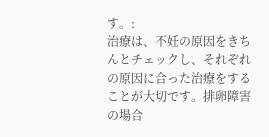す。:
治療は、不妊の原因をきちんとチェックし、それぞれの原因に合った治療をする
ことが大切です。排卵障害の場合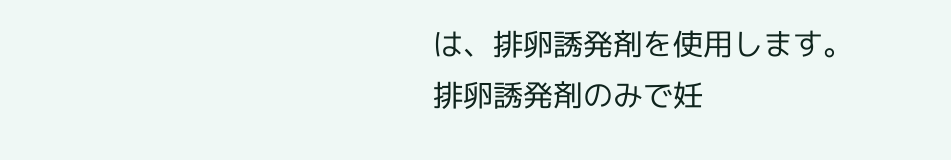は、排卵誘発剤を使用します。
排卵誘発剤のみで妊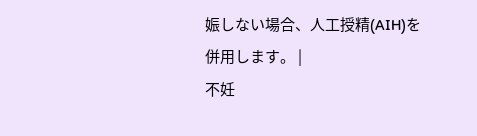娠しない場合、人工授精(AIH)を併用します。 |
不妊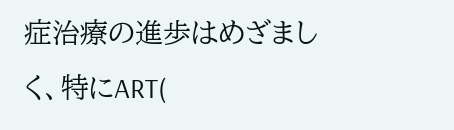症治療の進歩はめざましく、特にART(